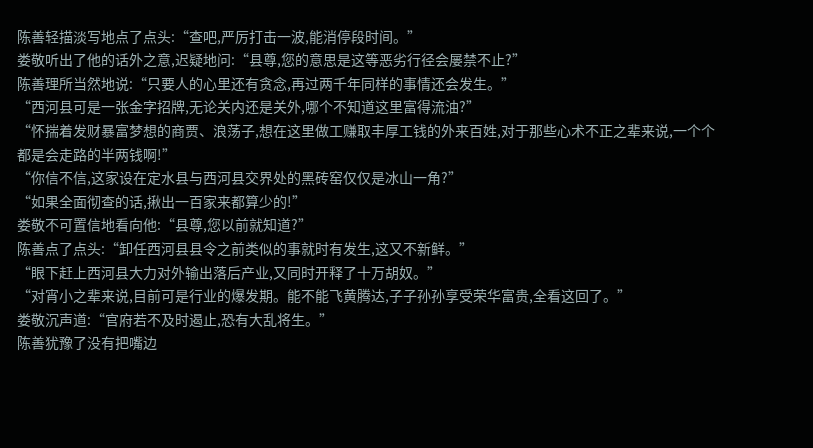陈善轻描淡写地点了点头:“查吧,严厉打击一波,能消停段时间。”
娄敬听出了他的话外之意,迟疑地问:“县尊,您的意思是这等恶劣行径会屡禁不止?”
陈善理所当然地说:“只要人的心里还有贪念,再过两千年同样的事情还会发生。”
“西河县可是一张金字招牌,无论关内还是关外,哪个不知道这里富得流油?”
“怀揣着发财暴富梦想的商贾、浪荡子,想在这里做工赚取丰厚工钱的外来百姓,对于那些心术不正之辈来说,一个个都是会走路的半两钱啊!”
“你信不信,这家设在定水县与西河县交界处的黑砖窑仅仅是冰山一角?”
“如果全面彻查的话,揪出一百家来都算少的!”
娄敬不可置信地看向他:“县尊,您以前就知道?”
陈善点了点头:“卸任西河县县令之前类似的事就时有发生,这又不新鲜。”
“眼下赶上西河县大力对外输出落后产业,又同时开释了十万胡奴。”
“对宵小之辈来说,目前可是行业的爆发期。能不能飞黄腾达,子子孙孙享受荣华富贵,全看这回了。”
娄敬沉声道:“官府若不及时遏止,恐有大乱将生。”
陈善犹豫了没有把嘴边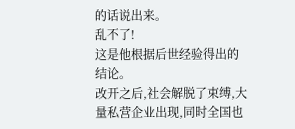的话说出来。
乱不了!
这是他根据后世经验得出的结论。
改开之后,社会解脱了束缚,大量私营企业出现,同时全国也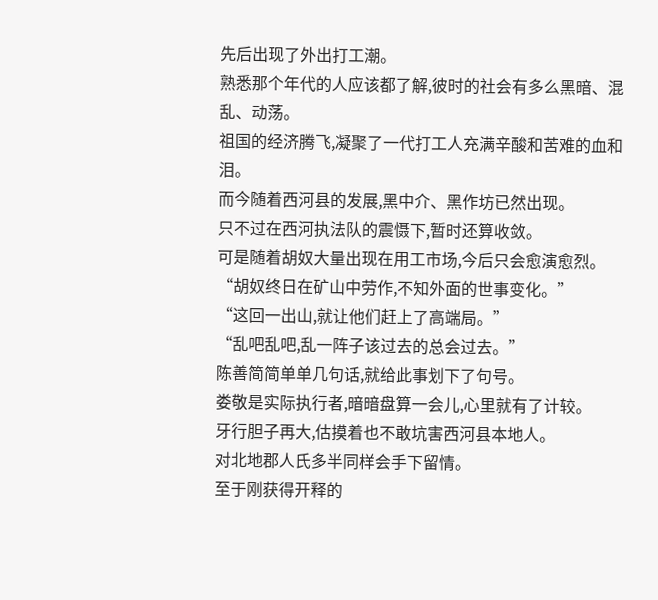先后出现了外出打工潮。
熟悉那个年代的人应该都了解,彼时的社会有多么黑暗、混乱、动荡。
祖国的经济腾飞,凝聚了一代打工人充满辛酸和苦难的血和泪。
而今随着西河县的发展,黑中介、黑作坊已然出现。
只不过在西河执法队的震慑下,暂时还算收敛。
可是随着胡奴大量出现在用工市场,今后只会愈演愈烈。
“胡奴终日在矿山中劳作,不知外面的世事变化。”
“这回一出山,就让他们赶上了高端局。”
“乱吧乱吧,乱一阵子该过去的总会过去。”
陈善简简单单几句话,就给此事划下了句号。
娄敬是实际执行者,暗暗盘算一会儿,心里就有了计较。
牙行胆子再大,估摸着也不敢坑害西河县本地人。
对北地郡人氏多半同样会手下留情。
至于刚获得开释的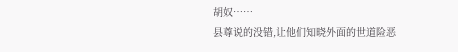胡奴……
县尊说的没错,让他们知晓外面的世道险恶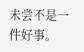未尝不是一件好事。